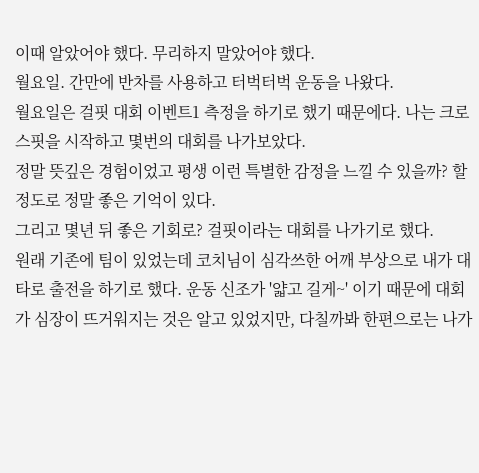이때 알았어야 했다. 무리하지 말았어야 했다.
월요일. 간만에 반차를 사용하고 터벅터벅 운동을 나왔다.
월요일은 걸핏 대회 이벤트1 측정을 하기로 했기 때문에다. 나는 크로스핏을 시작하고 몇번의 대회를 나가보았다.
정말 뜻깊은 경험이었고 평생 이런 특별한 감정을 느낄 수 있을까? 할 정도로 정말 좋은 기억이 있다.
그리고 몇년 뒤 좋은 기회로? 걸핏이라는 대회를 나가기로 했다.
원래 기존에 팀이 있었는데 코치님이 심각쓰한 어깨 부상으로 내가 대타로 출전을 하기로 했다. 운동 신조가 '얇고 길게~' 이기 때문에 대회가 심장이 뜨거워지는 것은 알고 있었지만, 다칠까봐 한편으로는 나가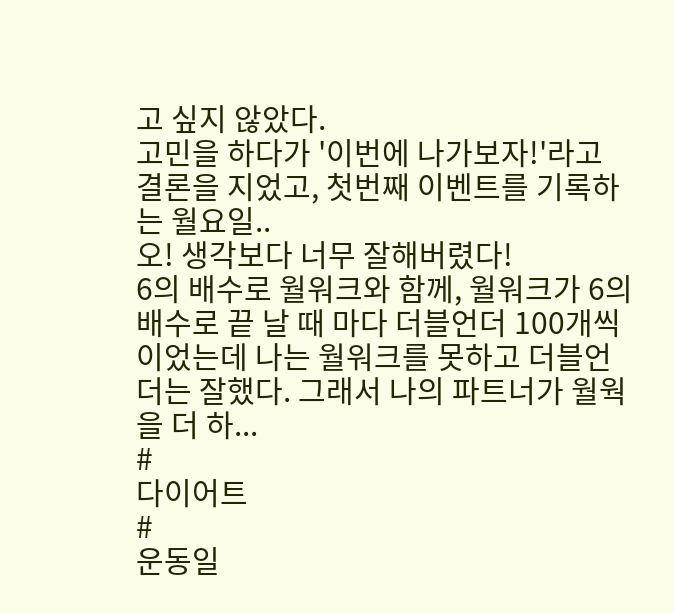고 싶지 않았다.
고민을 하다가 '이번에 나가보자!'라고 결론을 지었고, 첫번째 이벤트를 기록하는 월요일..
오! 생각보다 너무 잘해버렸다!
6의 배수로 월워크와 함께, 월워크가 6의 배수로 끝 날 때 마다 더블언더 100개씩이었는데 나는 월워크를 못하고 더블언더는 잘했다. 그래서 나의 파트너가 월웍을 더 하...
#
다이어트
#
운동일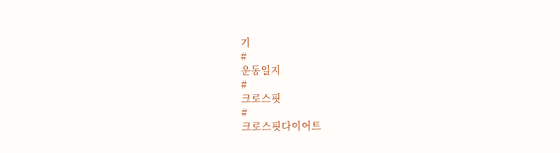기
#
운동일지
#
크로스핏
#
크로스핏다이어트